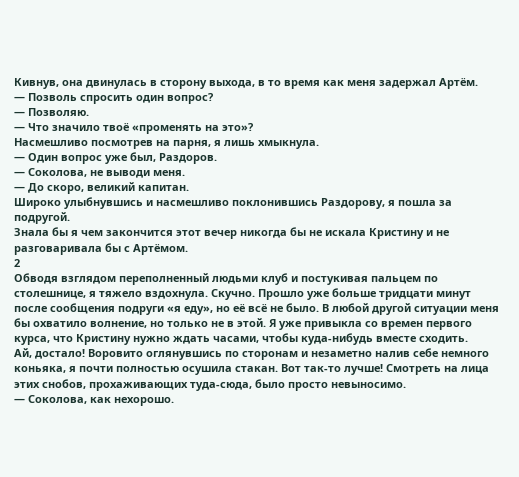Кивнув, она двинулась в сторону выхода, в то время как меня задержал Артём.
— Позволь спросить один вопрос?
— Позволяю.
— Что значило твоё «променять на это»?
Насмешливо посмотрев на парня, я лишь хмыкнула.
— Один вопрос уже был, Раздоров.
— Соколова, не выводи меня.
— До скоро, великий капитан.
Широко улыбнувшись и насмешливо поклонившись Раздорову, я пошла за подругой.
Знала бы я чем закончится этот вечер никогда бы не искала Кристину и не разговаривала бы с Артёмом.
2
Обводя взглядом переполненный людьми клуб и постукивая пальцем по столешнице, я тяжело вздохнула. Скучно. Прошло уже больше тридцати минут после сообщения подруги «я еду», но её всё не было. В любой другой ситуации меня бы охватило волнение, но только не в этой. Я уже привыкла со времен первого курса, что Кристину нужно ждать часами, чтобы куда-нибудь вместе сходить.
Ай, достало! Воровито оглянувшись по сторонам и незаметно налив себе немного коньяка, я почти полностью осушила стакан. Вот так-то лучше! Смотреть на лица этих снобов, прохаживающих туда-сюда, было просто невыносимо.
— Соколова, как нехорошо.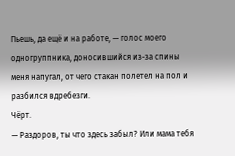Пьешь, да ещё и на работе, — голос моего одногруппника, доносившийся из-за спины меня напугал, от чего стакан полетел на пол и разбился вдребезги.
Чёрт.
— Раздоров, ты что здесь забыл? Или мама тебя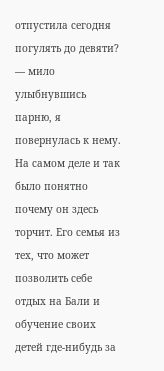отпустила сегодня погулять до девяти? — мило улыбнувшись парню, я повернулась к нему.
На самом деле и так было понятно почему он здесь торчит. Его семья из тех, что может позволить себе отдых на Бали и обучение своих детей где-нибудь за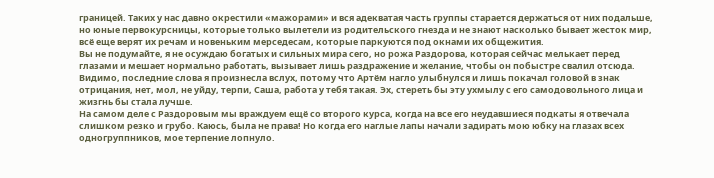границей. Таких у нас давно окрестили «мажорами» и вся адекватая часть группы старается держаться от них подальше, но юные первокурсницы, которые только вылетели из родительского гнезда и не знают насколько бывает жесток мир, всё еще верят их речам и новеньким мерседесам, которые паркуются под окнами их общежития.
Вы не подумайте, я не осуждаю богатых и сильных мира сего, но рожа Раздорова, которая сейчас мелькает перед глазами и мешает нормально работать, вызывает лишь раздражение и желание, чтобы он побыстре свалил отсюда.
Видимо, последние слова я произнесла вслух, потому что Артём нагло улыбнулся и лишь покачал головой в знак отрицания, нет, мол, не уйду, терпи, Саша, работа у тебя такая. Эх, стереть бы эту ухмылу с его самодовольного лица и жизгнь бы стала лучше.
На самом деле с Раздоровым мы враждуем ещё со второго курса, когда на все его неудавшиеся подкаты я отвечала слишком резко и грубо. Каюсь, была не права! Но когда его наглые лапы начали задирать мою юбку на глазах всех одногруппников, мое терпение лопнуло.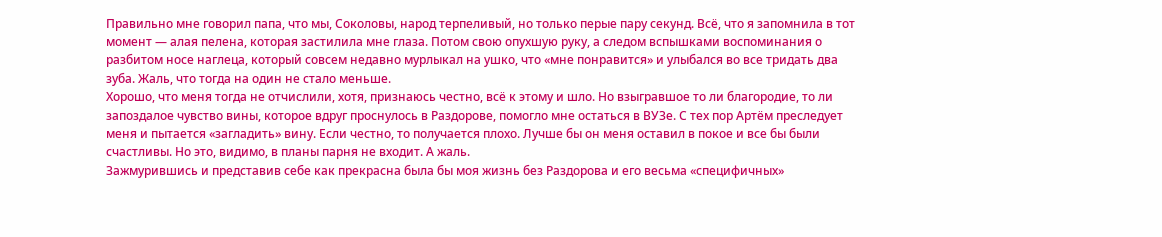Правильно мне говорил папа, что мы, Соколовы, народ терпеливый, но только перые пару секунд. Всё, что я запомнила в тот момент — алая пелена, которая застилила мне глаза. Потом свою опухшую руку, а следом вспышками воспоминания о разбитом носе наглеца, который совсем недавно мурлыкал на ушко, что «мне понравится» и улыбался во все тридать два зуба. Жаль, что тогда на один не стало меньше.
Хорошо, что меня тогда не отчислили, хотя, признаюсь честно, всё к этому и шло. Но взыгравшое то ли благородие, то ли запоздалое чувство вины, которое вдруг проснулось в Раздорове, помогло мне остаться в ВУЗе. С тех пор Артём преследует меня и пытается «загладить» вину. Если честно, то получается плохо. Лучше бы он меня оставил в покое и все бы были счастливы. Но это, видимо, в планы парня не входит. А жаль.
Зажмурившись и представив себе как прекрасна была бы моя жизнь без Раздорова и его весьма «специфичных»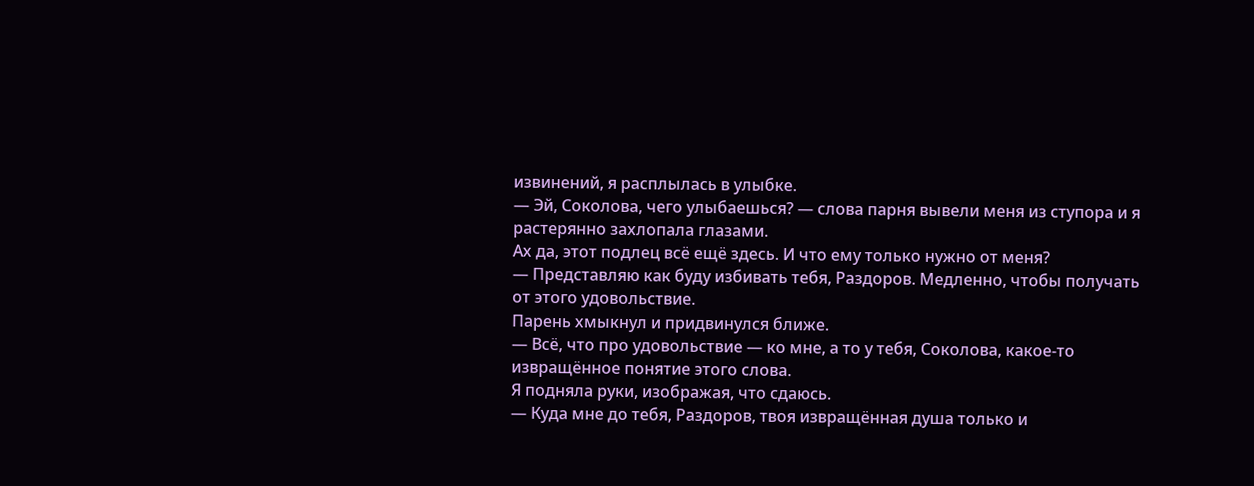извинений, я расплылась в улыбке.
— Эй, Соколова, чего улыбаешься? — слова парня вывели меня из ступора и я растерянно захлопала глазами.
Ах да, этот подлец всё ещё здесь. И что ему только нужно от меня?
— Представляю как буду избивать тебя, Раздоров. Медленно, чтобы получать от этого удовольствие.
Парень хмыкнул и придвинулся ближе.
— Всё, что про удовольствие — ко мне, а то у тебя, Соколова, какое-то извращённое понятие этого слова.
Я подняла руки, изображая, что сдаюсь.
— Куда мне до тебя, Раздоров, твоя извращённая душа только и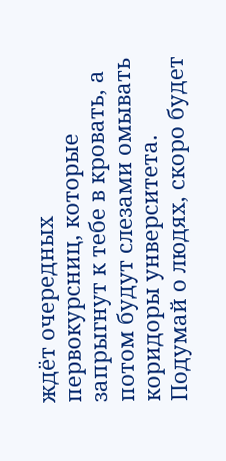ждёт очередных первокурсниц, которые запрыгнут к тебе в кровать, а потом будут слезами омывать коридоры унверситета. Подумай о людях, скоро будет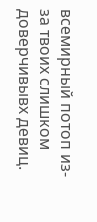всемирный потоп из-за твоих слишком доверчивывх девиц.